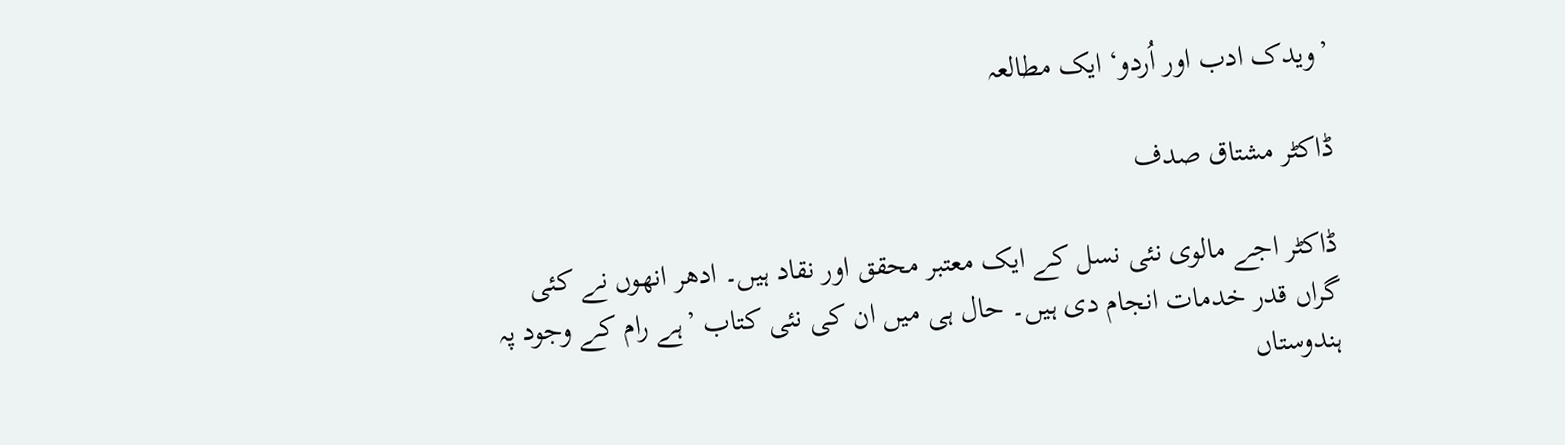’ویدک ادب اور اُردو‘ ایک مطالعہ

ڈاکٹر مشتاق صدف

ڈاکٹر اجے مالوی نئی نسل کے ایک معتبر محقق اور نقاد ہیں۔ ادھر انھوں نے کئی گراں قدر خدمات انجام دی ہیں۔ حال ہی میں ان کی نئی کتاب ’ہے رام کے وجود پہ ہندوستاں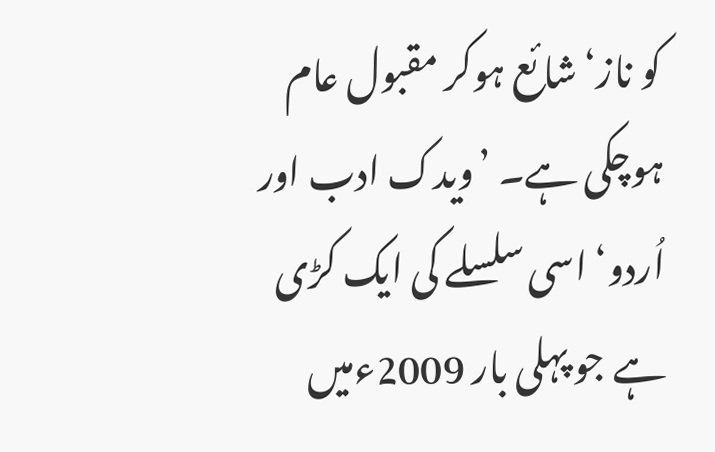کو ناز‘ شائع ہوکر مقبول عام ہوچکی ہے۔ ’ویدک ادب اور اُردو‘ اسی سلسلے کی ایک کڑی ہے جو پہلی بار 2009ءمیں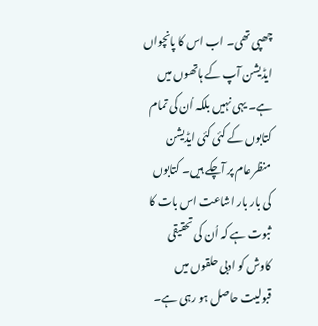چھپی تھی۔ اب اس کا پانچواں ایڈیشن آپ کے ہاتھوں میں ہے۔ یہی نہیں بلکہ اُن کی تمام کتابوں کے کئی کئی ایڈیشن منظرعام پر آچکے ہیں۔ کتابوں کی بار بار اشاعت اس بات کا ثبوت ہے کہ اُن کی تحقیقی کاوش کو ادبی حلقوں میں قبولیت حاصل ہو رہی ہے۔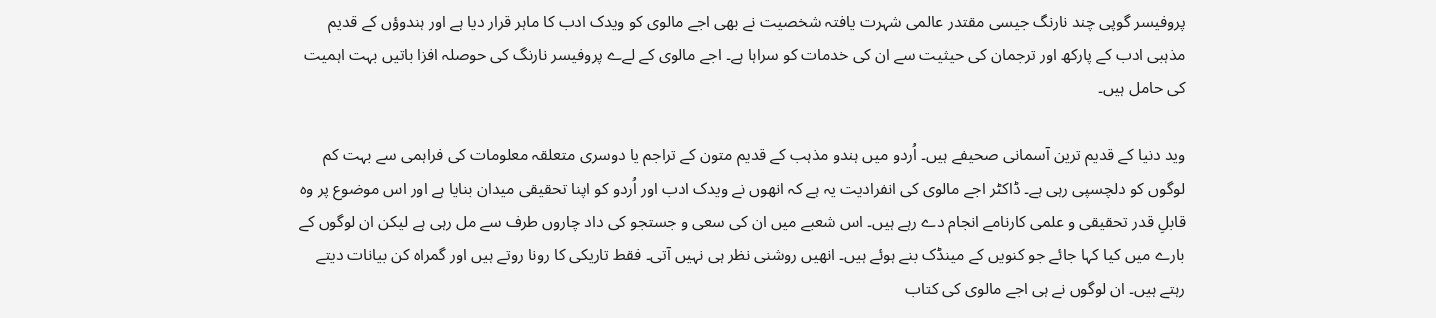پروفیسر گوپی چند نارنگ جیسی مقتدر عالمی شہرت یافتہ شخصیت نے بھی اجے مالوی کو ویدک ادب کا ماہر قرار دیا ہے اور ہندوؤں کے قدیم مذہبی ادب کے پارکھ اور ترجمان کی حیثیت سے ان کی خدمات کو سراہا ہے۔ اجے مالوی کے لےے پروفیسر نارنگ کی حوصلہ افزا باتیں بہت اہمیت کی حامل ہیں۔

وید دنیا کے قدیم ترین آسمانی صحیفے ہیں۔ اُردو میں ہندو مذہب کے قدیم متون کے تراجم یا دوسری متعلقہ معلومات کی فراہمی سے بہت کم لوگوں کو دلچسپی رہی ہے۔ ڈاکٹر اجے مالوی کی انفرادیت یہ ہے کہ انھوں نے ویدک ادب اور اُردو کو اپنا تحقیقی میدان بنایا ہے اور اس موضوع پر وہ قابلِ قدر تحقیقی و علمی کارنامے انجام دے رہے ہیں۔ اس شعبے میں ان کی سعی و جستجو کی داد چاروں طرف سے مل رہی ہے لیکن ان لوگوں کے بارے میں کیا کہا جائے جو کنویں کے مینڈک بنے ہوئے ہیں۔ انھیں روشنی نظر ہی نہیں آتی۔ فقط تاریکی کا رونا روتے ہیں اور گمراہ کن بیانات دیتے رہتے ہیں۔ ان لوگوں نے ہی اجے مالوی کی کتاب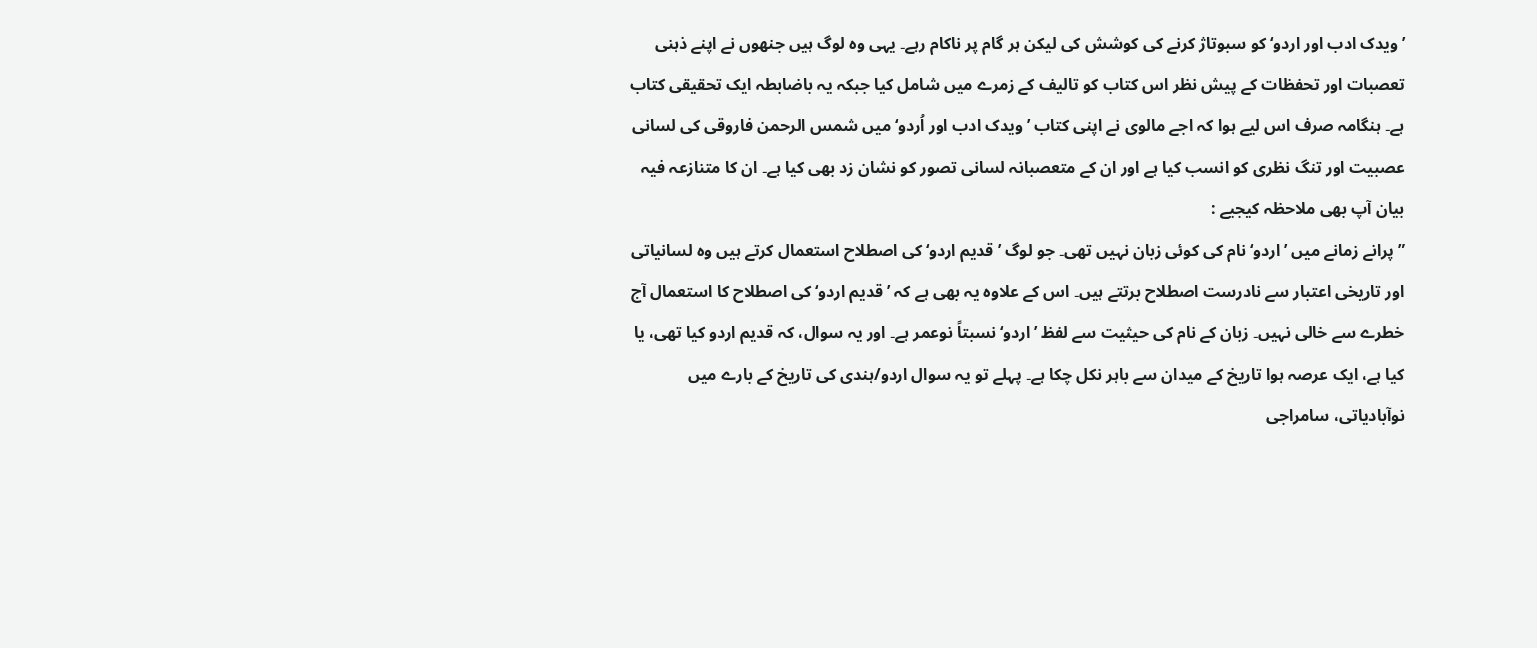’ویدک ادب اور اردو‘ کو سبوتاژ کرنے کی کوشش کی لیکن ہر گام پر ناکام رہے۔ یہی وہ لوگ ہیں جنھوں نے اپنے ذہنی تعصبات اور تحفظات کے پیش نظر اس کتاب کو تالیف کے زمرے میں شامل کیا جبکہ یہ باضابطہ ایک تحقیقی کتاب ہے۔ ہنگامہ صرف اس لیے ہوا کہ اجے مالوی نے اپنی کتاب ’ویدک ادب اور اُردو‘ میں شمس الرحمن فاروقی کی لسانی عصبیت اور تنگ نظری کو انسب کیا ہے اور ان کے متعصبانہ لسانی تصور کو نشان زد بھی کیا ہے۔ ان کا متنازعہ فیہ بیان آپ بھی ملاحظہ کیجیے :
”پرانے زمانے میں ’اردو‘ نام کی کوئی زبان نہیں تھی۔ جو لوگ ’قدیم اردو‘ کی اصطلاح استعمال کرتے ہیں وہ لسانیاتی اور تاریخی اعتبار سے نادرست اصطلاح برتتے ہیں۔ اس کے علاوہ یہ بھی ہے کہ ’قدیم اردو‘ کی اصطلاح کا استعمال آج خطرے سے خالی نہیں۔ زبان کے نام کی حیثیت سے لفظ ’اردو‘ نسبتاً نوعمر ہے۔ اور یہ سوال، کہ قدیم اردو کیا تھی، یا کیا ہے، ایک عرصہ ہوا تاریخ کے میدان سے باہر نکل چکا ہے۔ پہلے تو یہ سوال اردو/ہندی کی تاریخ کے بارے میں نوآبادیاتی، سامراجی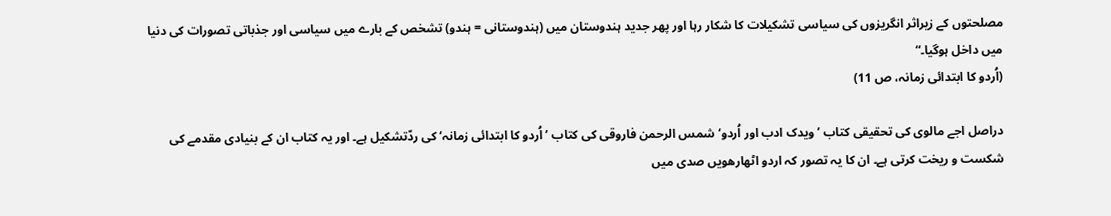مصلحتوں کے زیراثر انگریزوں کی سیاسی تشکیلات کا شکار رہا اور پھر جدید ہندوستان میں (ہندوستانی = ہندو) تشخص کے بارے میں سیاسی اور جذباتی تصورات کی دنیا میں داخل ہوگیا۔“
(اُردو کا ابتدائی زمانہ، ص 11)

دراصل اجے مالوی کی تحقیقی کتاب ’ویدک ادب اور اُردو‘ شمس الرحمن فاروقی کی کتاب ’اُردو کا ابتدائی زمانہ‘ کی ردّتشکیل ہے۔ اور یہ کتاب ان کے بنیادی مقدمے کی شکست و ریخت کرتی ہے۔ ان کا یہ تصور کہ اردو اٹھارھویں صدی میں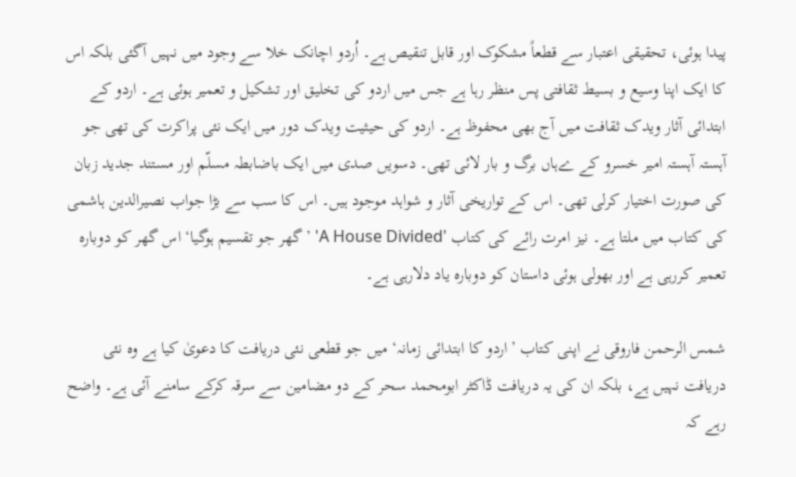پیدا ہوئی، تحقیقی اعتبار سے قطعاً مشکوک اور قابل تنقیص ہے۔ اُردو اچانک خلا سے وجود میں نہیں آگئی بلکہ اس کا ایک اپنا وسیع و بسیط ثقافتی پس منظر رہا ہے جس میں اردو کی تخلیق اور تشکیل و تعمیر ہوئی ہے۔ اردو کے ابتدائی آثار ویدک ثقافت میں آج بھی محفوظ ہے۔ اردو کی حیثیت ویدک دور میں ایک نئی پراکرت کی تھی جو آہستہ آہستہ امیر خسرو کے ےہاں برگ و بار لائی تھی۔ دسویں صدی میں ایک باضابطہ مسلّم اور مستند جدید زبان کی صورت اختیار کرلی تھی۔ اس کے تواریخی آثار و شواہد موجود ہیں۔ اس کا سب سے بڑا جواب نصیرالدین ہاشمی کی کتاب میں ملتا ہے۔ نیز امرت رائے کی کتاب 'A House Divided' ’گھر جو تقسیم ہوگیا‘ اس گھر کو دوبارہ تعمیر کررہی ہے اور بھولی ہوئی داستان کو دوبارہ یاد دلارہی ہے۔

شمس الرحمن فاروقی نے اپنی کتاب ’اردو کا ابتدائی زمانہ‘ میں جو قطعی نئی دریافت کا دعویٰ کیا ہے وہ نئی دریافت نہیں ہے، بلکہ ان کی یہ دریافت ڈاکٹر ابومحمد سحر کے دو مضامین سے سرقہ کرکے سامنے آئی ہے۔ واضح رہے کہ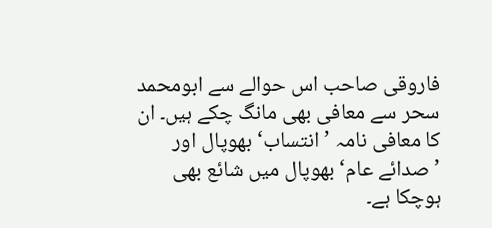فاروقی صاحب اس حوالے سے ابومحمد سحر سے معافی بھی مانگ چکے ہیں۔ ان کا معافی نامہ ’انتساب‘ بھوپال اور ’صدائے عام‘ بھوپال میں شائع بھی ہوچکا ہے۔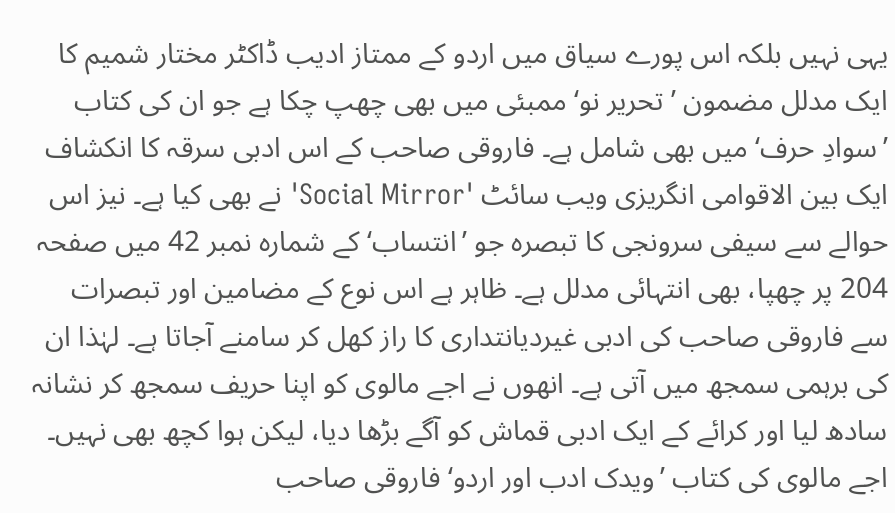یہی نہیں بلکہ اس پورے سیاق میں اردو کے ممتاز ادیب ڈاکٹر مختار شمیم کا ایک مدلل مضمون ’تحریر نو‘ ممبئی میں بھی چھپ چکا ہے جو ان کی کتاب ’سوادِ حرف‘ میں بھی شامل ہے۔ فاروقی صاحب کے اس ادبی سرقہ کا انکشاف ایک بین الاقوامی انگریزی ویب سائٹ 'Social Mirror' نے بھی کیا ہے۔ نیز اس حوالے سے سیفی سرونجی کا تبصرہ جو ’انتساب‘ کے شمارہ نمبر 42 میں صفحہ 204 پر چھپا، بھی انتہائی مدلل ہے۔ ظاہر ہے اس نوع کے مضامین اور تبصرات سے فاروقی صاحب کی ادبی غیردیانتداری کا راز کھل کر سامنے آجاتا ہے۔ لہٰذا ان کی برہمی سمجھ میں آتی ہے۔ انھوں نے اجے مالوی کو اپنا حریف سمجھ کر نشانہ سادھ لیا اور کرائے کے ایک ادبی قماش کو آگے بڑھا دیا، لیکن ہوا کچھ بھی نہیں۔ اجے مالوی کی کتاب ’ویدک ادب اور اردو‘ فاروقی صاحب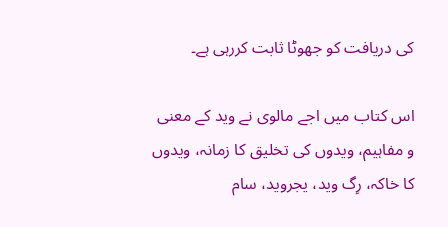کی دریافت کو جھوٹا ثابت کررہی ہے۔

اس کتاب میں اجے مالوی نے وید کے معنی و مفاہیم، ویدوں کی تخلیق کا زمانہ، ویدوں کا خاکہ، رِگ وید، یجروید، سام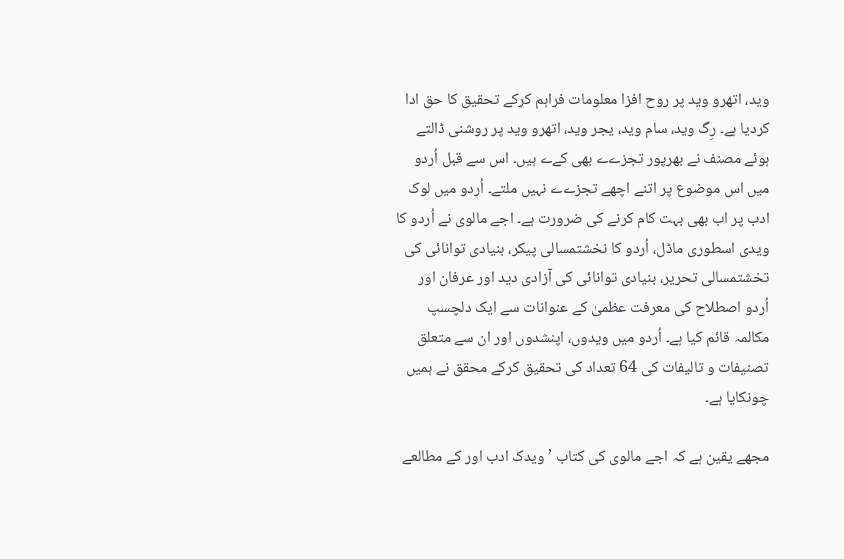وید، اتھرو وید پر روح افزا معلومات فراہم کرکے تحقیق کا حق ادا کردیا ہے۔ رِگ وید، سام وید، یجر وید، اتھرو وید پر روشنی ڈالتے ہوئے مصنف نے بھرپور تجزےے بھی کےے ہیں۔ اس سے قبل اُردو میں اس موضوع پر اتنے اچھے تجزےے نہیں ملتے۔ اُردو میں لوک ادب پر اب بھی بہت کام کرنے کی ضرورت ہے۔ اجے مالوی نے اُردو کا ویدی اسطوری ماڈل، اُردو کا نخشتمسالی پیکر، بنیادی توانائی کی تخشتمسالی تحریر، بنیادی توانائی کی آزادی دید اور عرفان اور اُردو اصطلاح کی معرفت عظمیٰ کے عنوانات سے ایک دلچسپ مکالمہ قائم کیا ہے۔ اُردو میں ویدوں، اپنشدوں اور ان سے متعلق تصنیفات و تالیفات کی 64 تعداد کی تحقیق کرکے محقق نے ہمیں چونکایا ہے۔

مجھے یقین ہے کہ اجے مالوی کی کتاب ’ویدک ادب اور کے مطالعے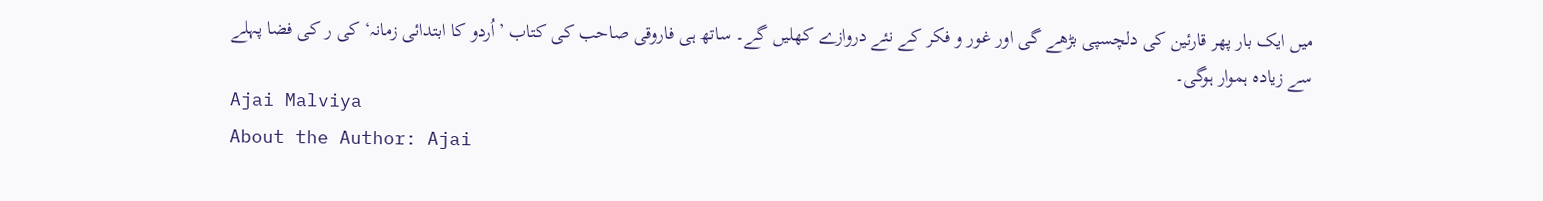میں ایک بار پھر قارئین کی دلچسپی بڑھے گی اور غور و فکر کے نئے دروازے کھلیں گے۔ ساتھ ہی فاروقی صاحب کی کتاب ’اُردو کا ابتدائی زمانہ‘ کی ر کی فضا پہلے سے زیادہ ہموار ہوگی۔
Ajai Malviya
About the Author: Ajai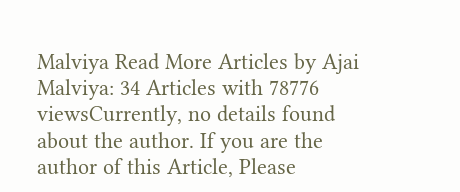Malviya Read More Articles by Ajai Malviya: 34 Articles with 78776 viewsCurrently, no details found about the author. If you are the author of this Article, Please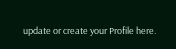update or create your Profile here.